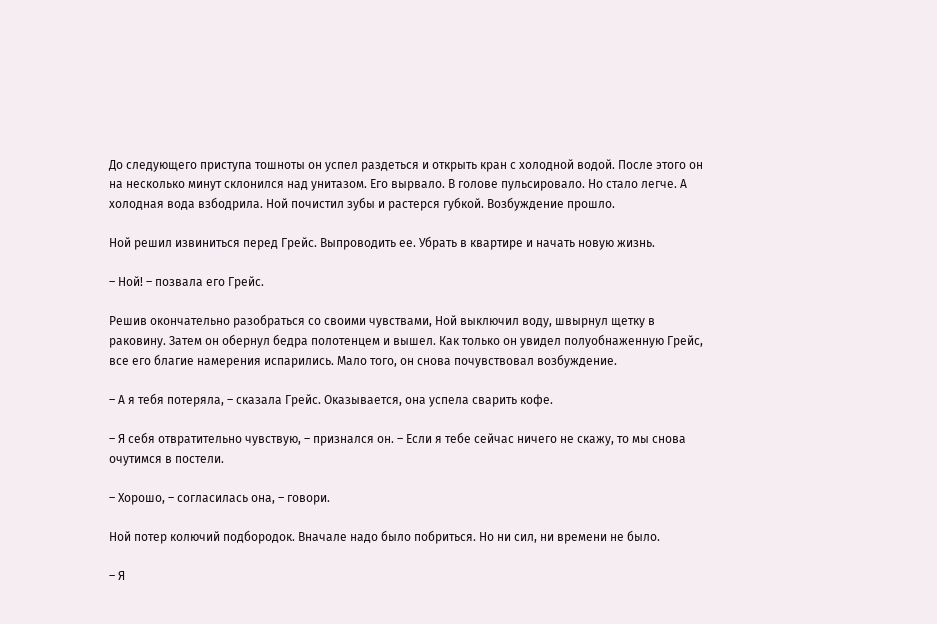До следующего приступа тошноты он успел раздеться и открыть кран с холодной водой. После этого он на несколько минут склонился над унитазом. Его вырвало. В голове пульсировало. Но стало легче. А холодная вода взбодрила. Ной почистил зубы и растерся губкой. Возбуждение прошло.

Ной решил извиниться перед Грейс. Выпроводить ее. Убрать в квартире и начать новую жизнь.

– Ной! – позвала его Грейс.

Решив окончательно разобраться со своими чувствами, Ной выключил воду, швырнул щетку в раковину. Затем он обернул бедра полотенцем и вышел. Как только он увидел полуобнаженную Грейс, все его благие намерения испарились. Мало того, он снова почувствовал возбуждение.

– А я тебя потеряла, – сказала Грейс. Оказывается, она успела сварить кофе.

– Я себя отвратительно чувствую, – признался он. – Если я тебе сейчас ничего не скажу, то мы снова очутимся в постели.

– Хорошо, – согласилась она, – говори.

Ной потер колючий подбородок. Вначале надо было побриться. Но ни сил, ни времени не было.

– Я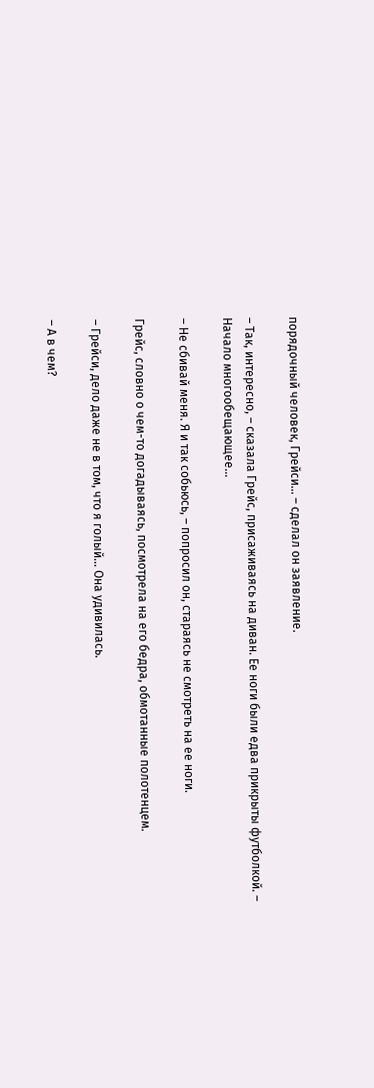порядочный человек, Грейси… – сделал он заявление.

– Так, интересно, – сказала Грейс, присаживаясь на диван. Ее ноги были едва прикрыты футболкой. – Начало многообещающее…

– Не сбивай меня. Я и так собьюсь, – попросил он, стараясь не смотреть на ее ноги.

Грейс, словно о чем-то догадываясь, посмотрела на его бедра, обмотанные полотенцем.

– Грейси, дело даже не в том, что я голый… Она удивилась.

– А в чем?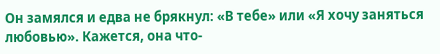Он замялся и едва не брякнул: «В тебе» или «Я хочу заняться любовью». Кажется, она что-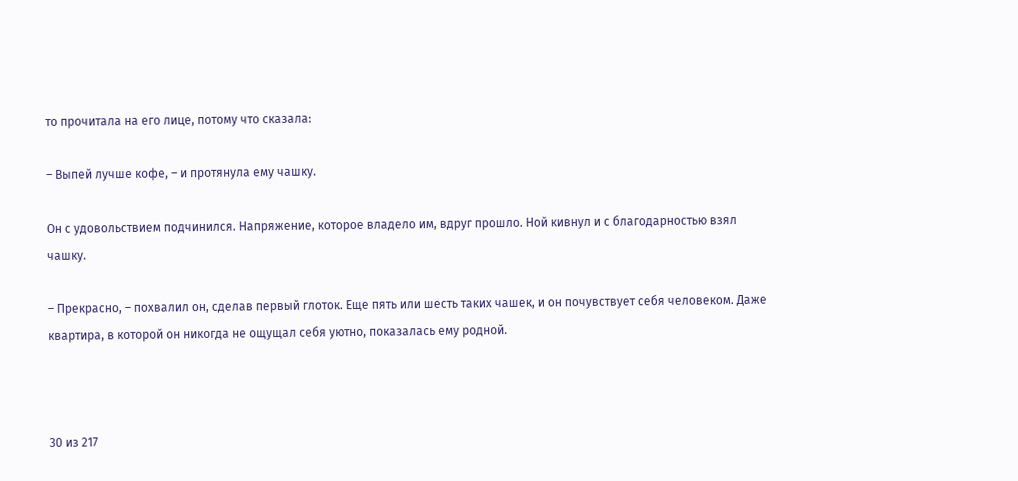то прочитала на его лице, потому что сказала:

– Выпей лучше кофе, – и протянула ему чашку.

Он с удовольствием подчинился. Напряжение, которое владело им, вдруг прошло. Ной кивнул и с благодарностью взял чашку.

– Прекрасно, – похвалил он, сделав первый глоток. Еще пять или шесть таких чашек, и он почувствует себя человеком. Даже квартира, в которой он никогда не ощущал себя уютно, показалась ему родной.



30 из 217